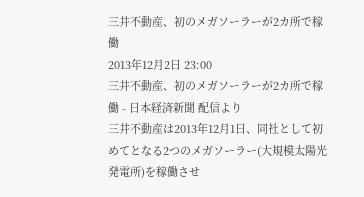三井不動産、初のメガソーラーが2カ所で稼働
2013年12月2日 23:00
三井不動産、初のメガソーラーが2カ所で稼働 - 日本経済新聞 配信より
三井不動産は2013年12月1日、同社として初めてとなる2つのメガソーラー(大規模太陽光発電所)を稼働させ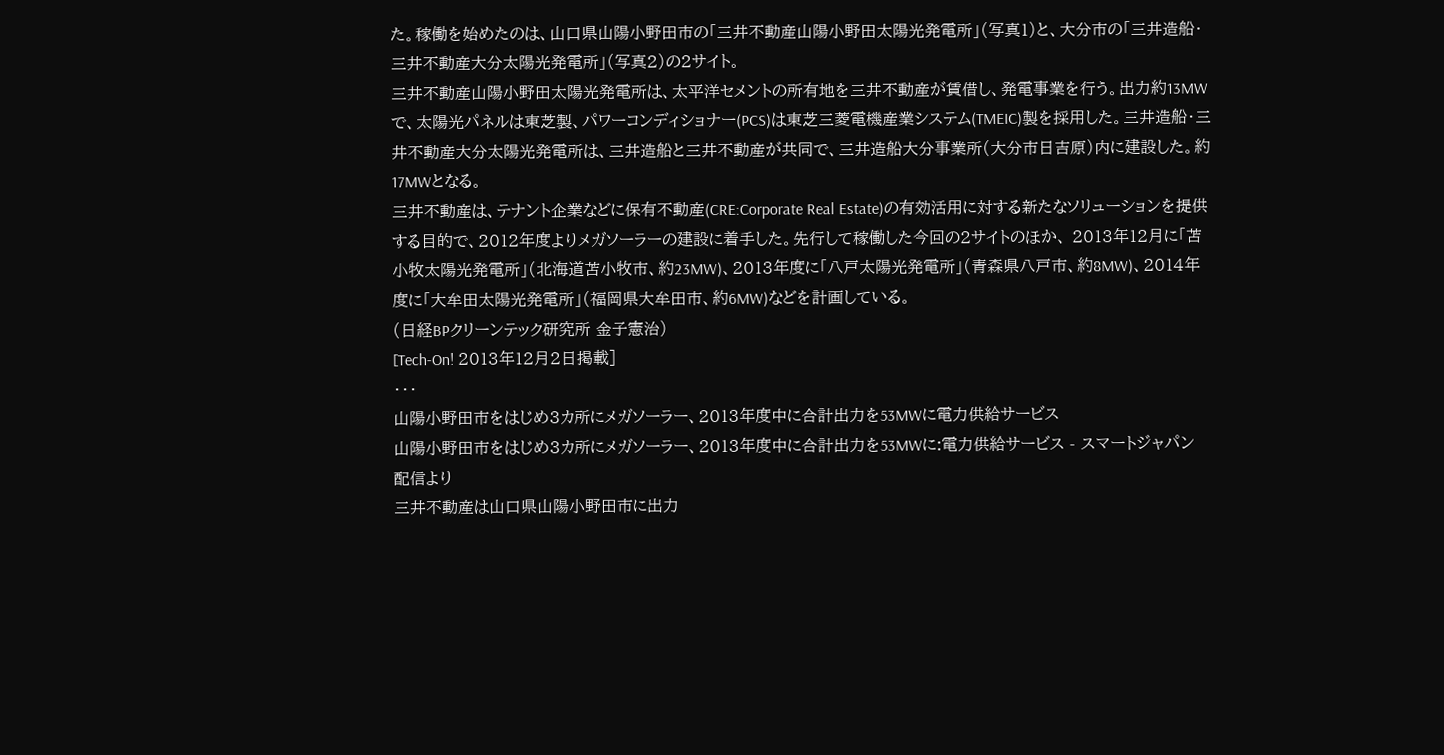た。稼働を始めたのは、山口県山陽小野田市の「三井不動産山陽小野田太陽光発電所」(写真1)と、大分市の「三井造船・三井不動産大分太陽光発電所」(写真2)の2サイト。
三井不動産山陽小野田太陽光発電所は、太平洋セメントの所有地を三井不動産が賃借し、発電事業を行う。出力約13MWで、太陽光パネルは東芝製、パワーコンディショナー(PCS)は東芝三菱電機産業システム(TMEIC)製を採用した。三井造船・三井不動産大分太陽光発電所は、三井造船と三井不動産が共同で、三井造船大分事業所(大分市日吉原)内に建設した。約17MWとなる。
三井不動産は、テナント企業などに保有不動産(CRE:Corporate Real Estate)の有効活用に対する新たなソリューションを提供する目的で、2012年度よりメガソーラーの建設に着手した。先行して稼働した今回の2サイトのほか、 2013年12月に「苫小牧太陽光発電所」(北海道苫小牧市、約23MW)、2013年度に「八戸太陽光発電所」(青森県八戸市、約8MW)、2014年度に「大牟田太陽光発電所」(福岡県大牟田市、約6MW)などを計画している。
(日経BPクリーンテック研究所 金子憲治)
[Tech-On! 2013年12月2日掲載]
・・・
山陽小野田市をはじめ3カ所にメガソーラー、2013年度中に合計出力を53MWに電力供給サービス
山陽小野田市をはじめ3カ所にメガソーラー、2013年度中に合計出力を53MWに:電力供給サービス - スマートジャパン
配信より
三井不動産は山口県山陽小野田市に出力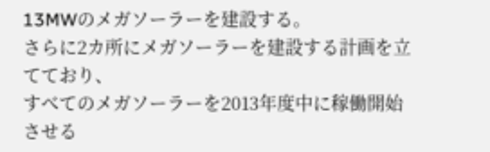13MWのメガソーラーを建設する。
さらに2カ所にメガソーラーを建設する計画を立てており、
すべてのメガソーラーを2013年度中に稼働開始させる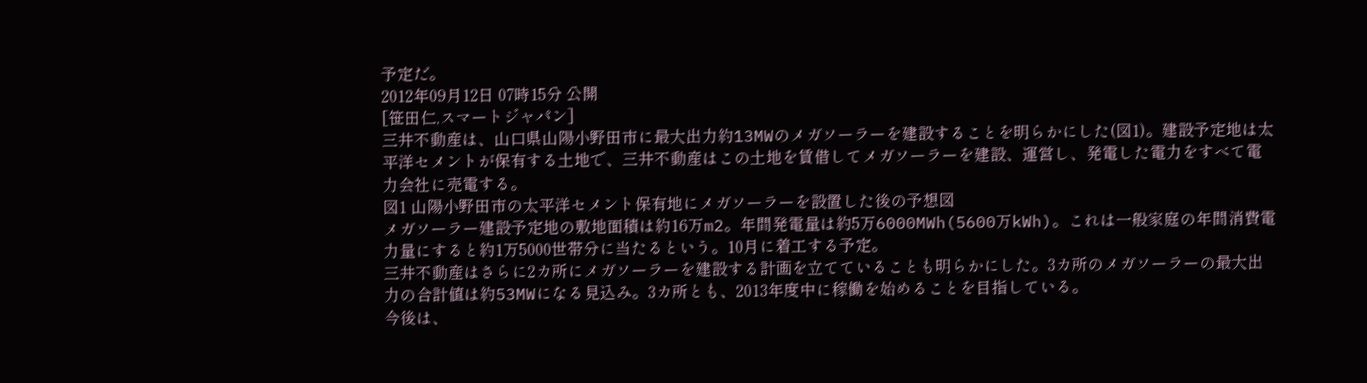予定だ。
2012年09月12日 07時15分 公開
[笹田仁,スマートジャパン]
三井不動産は、山口県山陽小野田市に最大出力約13MWのメガソーラーを建設することを明らかにした(図1)。建設予定地は太平洋セメントが保有する土地で、三井不動産はこの土地を賃借してメガソーラーを建設、運営し、発電した電力をすべて電力会社に売電する。
図1 山陽小野田市の太平洋セメント保有地にメガソーラーを設置した後の予想図
メガソーラー建設予定地の敷地面積は約16万m2。年間発電量は約5万6000MWh(5600万kWh)。これは一般家庭の年間消費電力量にすると約1万5000世帯分に当たるという。10月に着工する予定。
三井不動産はさらに2カ所にメガソーラーを建設する計画を立てていることも明らかにした。3カ所のメガソーラーの最大出力の合計値は約53MWになる見込み。3カ所とも、2013年度中に稼働を始めることを目指している。
今後は、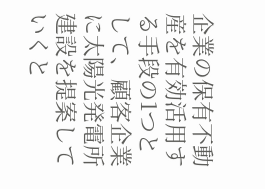企業の保有不動産を有効活用する手段の1つとして、顧客企業に太陽光発電所建設を提案していくと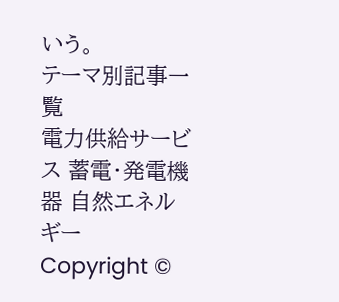いう。
テーマ別記事一覧
電力供給サービス 蓄電・発電機器 自然エネルギー
Copyright ©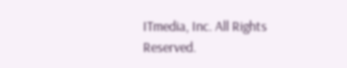ITmedia, Inc. All Rights Reserved.